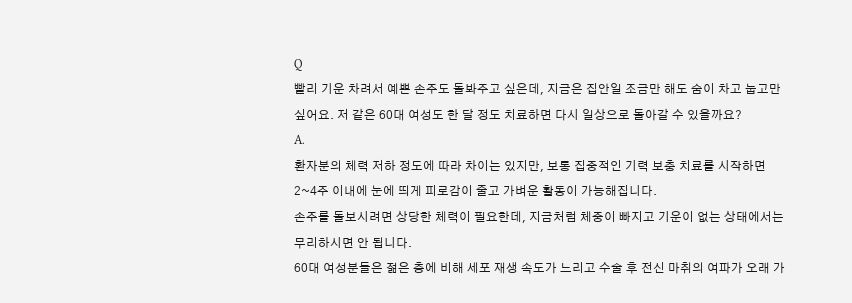Q
빨리 기운 차려서 예쁜 손주도 돌봐주고 싶은데, 지금은 집안일 조금만 해도 숨이 차고 눕고만 싶어요. 저 같은 60대 여성도 한 달 정도 치료하면 다시 일상으로 돌아갈 수 있을까요?
A.
환자분의 체력 저하 정도에 따라 차이는 있지만, 보통 집중적인 기력 보충 치료를 시작하면 2~4주 이내에 눈에 띄게 피로감이 줄고 가벼운 활동이 가능해집니다.
손주를 돌보시려면 상당한 체력이 필요한데, 지금처럼 체중이 빠지고 기운이 없는 상태에서는 무리하시면 안 됩니다.
60대 여성분들은 젊은 층에 비해 세포 재생 속도가 느리고 수술 후 전신 마취의 여파가 오래 가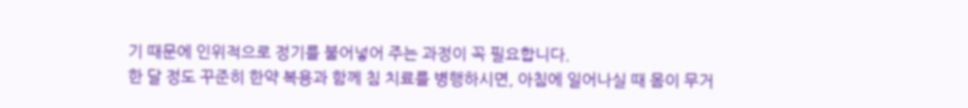기 때문에 인위적으로 정기를 불어넣어 주는 과정이 꼭 필요합니다.
한 달 정도 꾸준히 한약 복용과 함께 침 치료를 병행하시면, 아침에 일어나실 때 몸이 무거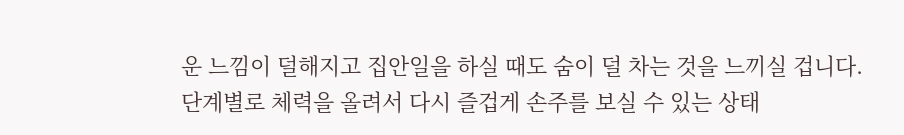운 느낌이 덜해지고 집안일을 하실 때도 숨이 덜 차는 것을 느끼실 겁니다.
단계별로 체력을 올려서 다시 즐겁게 손주를 보실 수 있는 상태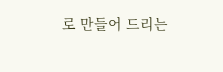로 만들어 드리는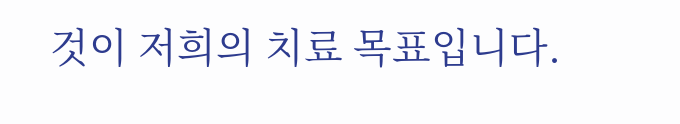것이 저희의 치료 목표입니다.